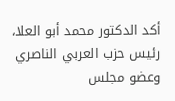أكد الدكتور محمد أبو العلا، رئيس حزب العربي الناصري وعضو مجلس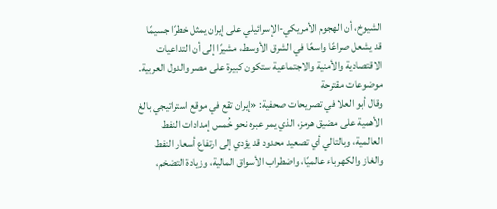الشيوخ، أن الهجوم الأمريكي-الإسرائيلي على إيران يمثل خطرًا جسيمًا قد يشعل صراعًا واسعًا في الشرق الأوسط، مشيرًا إلى أن التداعيات الاقتصادية والأمنية والاجتماعية ستكون كبيرة على مصر والدول العربية.
موضوعات مقترحة
وقال أبو العلا في تصريحات صحفية: «إيران تقع في موقع استراتيجي بالغ الأهمية على مضيق هرمز، الذي يمر عبره نحو خُمس إمدادات النفط العالمية، وبالتالي أي تصعيد محدود قد يؤدي إلى ارتفاع أسعار النفط والغاز والكهرباء عالميًا، واضطراب الأسواق المالية، وزيادة التضخم،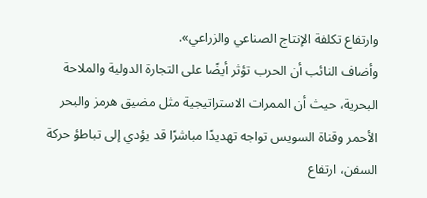وارتفاع تكلفة الإنتاج الصناعي والزراعي».
وأضاف النائب أن الحرب تؤثر أيضًا على التجارة الدولية والملاحة البحرية، حيث أن الممرات الاستراتيجية مثل مضيق هرمز والبحر الأحمر وقناة السويس تواجه تهديدًا مباشرًا قد يؤدي إلى تباطؤ حركة السفن، ارتفاع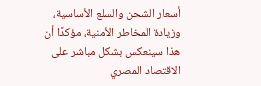أسعار الشحن والسلع الأساسية، وزيادة المخاطر الأمنية، مؤكدًا أن هذا سينعكس بشكل مباشر على الاقتصاد المصري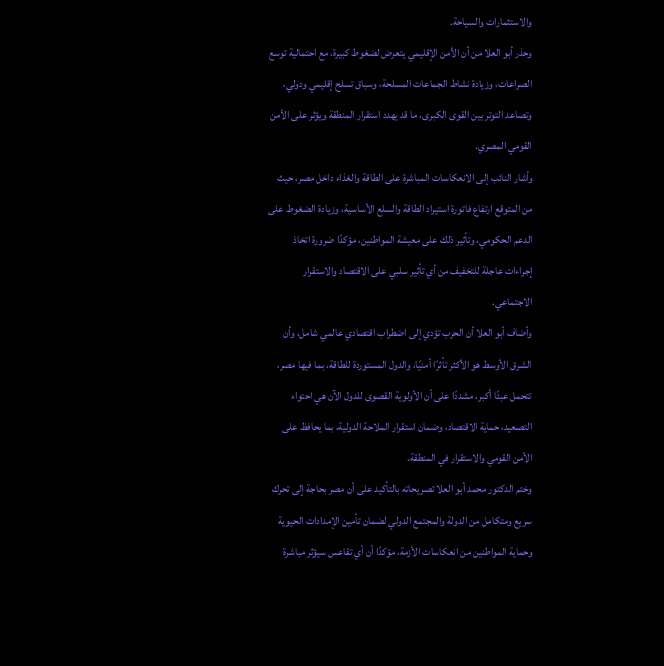والاستثمارات والسياحة.
وحذر أبو العلا من أن الأمن الإقليمي يتعرض لضغوط كبيرة، مع احتمالية توسع الصراعات، وزيادة نشاط الجماعات المسلحة، وسباق تسلح إقليمي ودولي، وتصاعد التوتر بين القوى الكبرى، ما قد يهدد استقرار المنطقة ويؤثر على الأمن القومي المصري.
وأشار النائب إلى الانعكاسات المباشرة على الطاقة والغذاء داخل مصر، حيث من المتوقع ارتفاع فاتورة استيراد الطاقة والسلع الأساسية، وزيادة الضغوط على الدعم الحكومي، وتأثير ذلك على معيشة المواطنين، مؤكدًا ضرورة اتخاذ إجراءات عاجلة للتخفيف من أي تأثير سلبي على الاقتصاد والاستقرار الاجتماعي.
وأضاف أبو العلا أن الحرب تؤدي إلى اضطراب اقتصادي عالمي شامل، وأن الشرق الأوسط هو الأكثر تأثرًا أمنيًا، والدول المستوردة للطاقة، بما فيها مصر، تتحمل عبئًا أكبر، مشددًا على أن الأولوية القصوى للدول الآن هي احتواء التصعيد، حماية الاقتصاد، وضمان استقرار الملاحة الدولية، بما يحافظ على الأمن القومي والاستقرار في المنطقة.
وختم الدكتور محمد أبو العلا تصريحاته بالتأكيد على أن مصر بحاجة إلى تحرك سريع ومتكامل من الدولة والمجتمع الدولي لضمان تأمين الإمدادات الحيوية وحماية المواطنين من انعكاسات الأزمة، مؤكدًا أن أي تقاعس سيؤثر مباشرة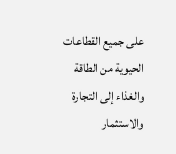على جميع القطاعات الحيوية من الطاقة والغذاء إلى التجارة والاستثمار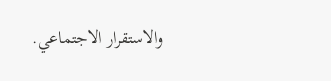والاستقرار الاجتماعي.